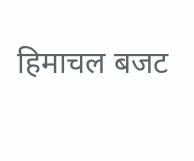हिमाचल बजट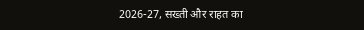2026-27, सख्ती और राहत का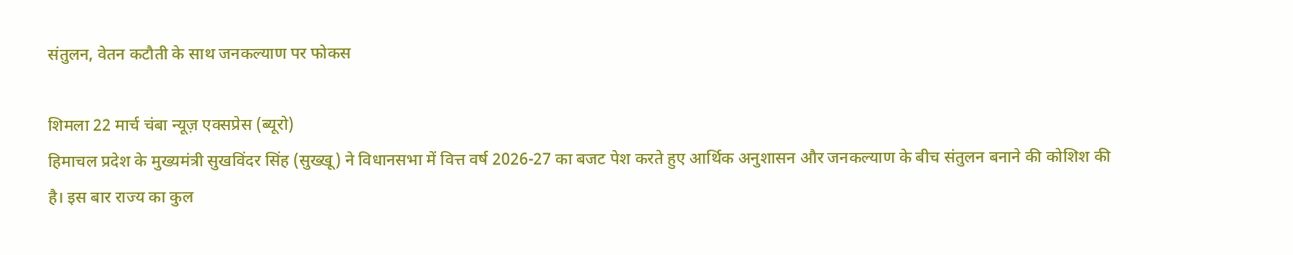संतुलन, वेतन कटौती के साथ जनकल्याण पर फोकस

शिमला 22 मार्च चंबा न्यूज़ एक्सप्रेस (ब्यूरो)
हिमाचल प्रदेश के मुख्यमंत्री सुखविंदर सिंह (सुख्खू) ने विधानसभा में वित्त वर्ष 2026-27 का बजट पेश करते हुए आर्थिक अनुशासन और जनकल्याण के बीच संतुलन बनाने की कोशिश की है। इस बार राज्य का कुल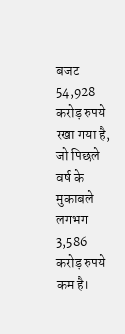बजट 54,928 करोड़ रुपये रखा गया है, जो पिछले वर्ष के मुकाबले लगभग 3,586 करोड़ रुपये कम है।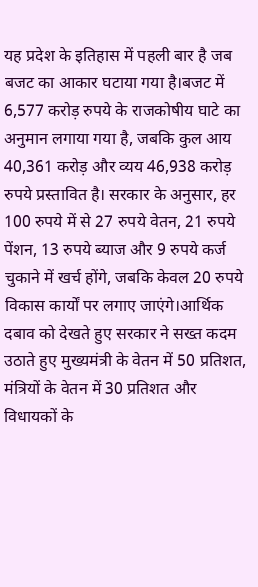यह प्रदेश के इतिहास में पहली बार है जब बजट का आकार घटाया गया है।बजट में 6,577 करोड़ रुपये के राजकोषीय घाटे का अनुमान लगाया गया है, जबकि कुल आय 40,361 करोड़ और व्यय 46,938 करोड़ रुपये प्रस्तावित है। सरकार के अनुसार, हर 100 रुपये में से 27 रुपये वेतन, 21 रुपये पेंशन, 13 रुपये ब्याज और 9 रुपये कर्ज चुकाने में खर्च होंगे, जबकि केवल 20 रुपये विकास कार्यों पर लगाए जाएंगे।आर्थिक दबाव को देखते हुए सरकार ने सख्त कदम उठाते हुए मुख्यमंत्री के वेतन में 50 प्रतिशत, मंत्रियों के वेतन में 30 प्रतिशत और विधायकों के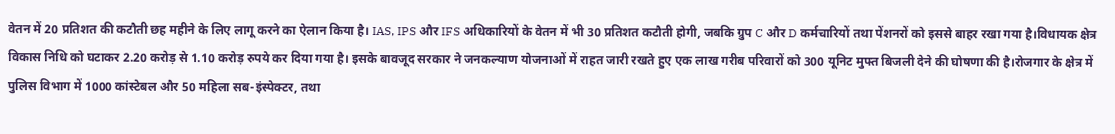वेतन में 20 प्रतिशत की कटौती छह महीने के लिए लागू करने का ऐलान किया है। IAS, IPS और IFS अधिकारियों के वेतन में भी 30 प्रतिशत कटौती होगी, जबकि ग्रुप C और D कर्मचारियों तथा पेंशनरों को इससे बाहर रखा गया है।विधायक क्षेत्र विकास निधि को घटाकर 2.20 करोड़ से 1.10 करोड़ रुपये कर दिया गया है। इसके बावजूद सरकार ने जनकल्याण योजनाओं में राहत जारी रखते हुए एक लाख गरीब परिवारों को 300 यूनिट मुफ्त बिजली देने की घोषणा की है।रोजगार के क्षेत्र में पुलिस विभाग में 1000 कांस्टेबल और 50 महिला सब-इंस्पेक्टर, तथा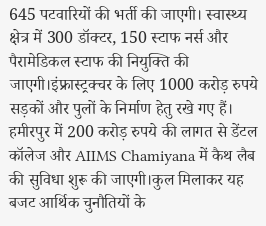645 पटवारियों की भर्ती की जाएगी। स्वास्थ्य क्षेत्र में 300 डॉक्टर, 150 स्टाफ नर्स और पैरामेडिकल स्टाफ की नियुक्ति की जाएगी।इंफ्रास्ट्रक्चर के लिए 1000 करोड़ रुपये सड़कों और पुलों के निर्माण हेतु रखे गए हैं। हमीरपुर में 200 करोड़ रुपये की लागत से डेंटल कॉलेज और AIIMS Chamiyana में कैथ लैब की सुविधा शुरू की जाएगी।कुल मिलाकर यह बजट आर्थिक चुनौतियों के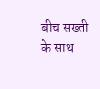बीच सख्ती के साथ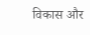विकास और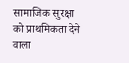सामाजिक सुरक्षा को प्राथमिकता देने वाला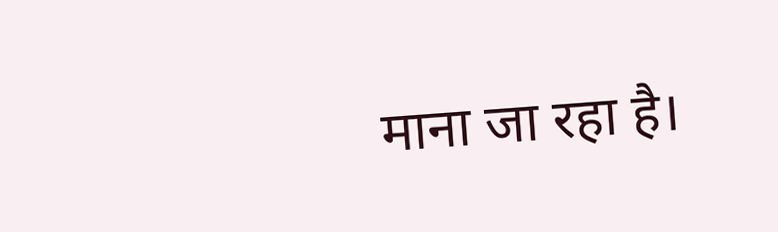माना जा रहा है।